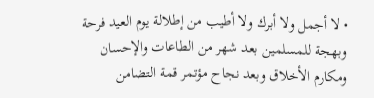• لا أجمل ولا أبرك ولا أطيب من إطلالة يوم العيد فرحة وبهجة للمسلمين بعد شهر من الطاعات والإحسان ومكارم الأخلاق وبعد نجاح مؤتمر قمة التضامن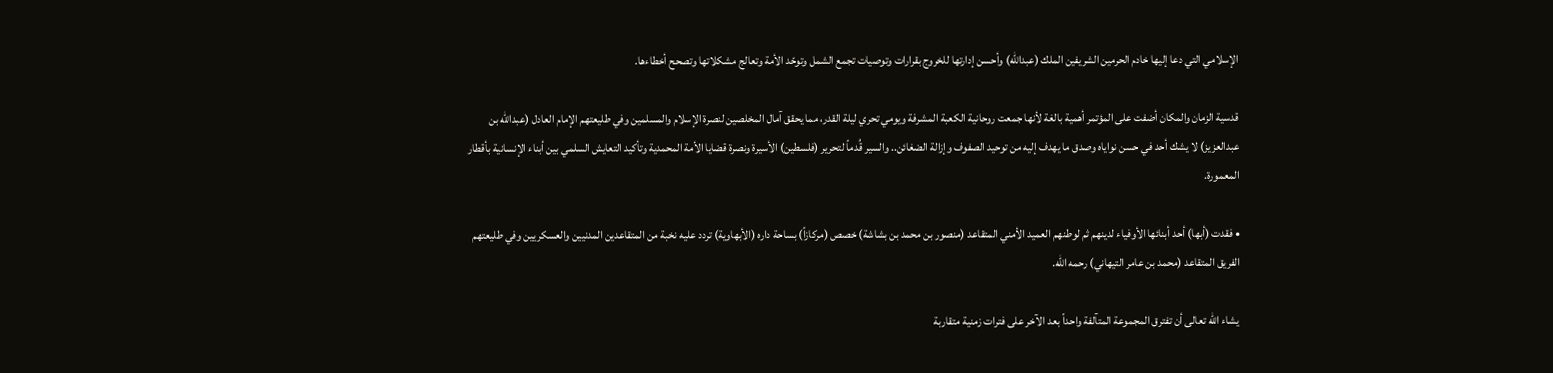الإسلامي التي دعا إليها خادم الحرمين الشريفين الملك (عبدالله) وأحسن إدارتها للخروج بقرارات وتوصيات تجمع الشمل وتوحّد الأمة وتعالج مشكلاتها وتصحح أخطاءها.

قدسية الزمان والمكان أضفت على المؤتمر أهمية بالغة لأنها جمعت روحانية الكعبة المشرفة ويومي تحري ليلة القدر، مما يحقق آمال المخلصين لنصرة الإسلام والمسلمين وفي طليعتهم الإمام العادل (عبدالله بن عبدالعزيز) لا يشك أحد في حسن نواياه وصدق ما يهدف إليه من توحيد الصفوف وإزالة الضغائن.. والسير قُدماً لتحرير (فلسطين) الأسيرة ونصرة قضايا الأمة المحمدية وتأكيد التعايش السلمي بين أبناء الإنسانية بأقطار المعمورة.

• فقدت (أبها) أحد أبنائها الأوفياء لدينهم ثم لوطنهم العميد الأمني المتقاعد (منصور بن محمد بن بشاشة) خصص (مركازاً) بساحة داره (الأبهاوية) تردد عليه نخبة من المتقاعدين المدنيين والعسكريين وفي طليعتهم الفريق المتقاعد (محمد بن عامر التيهاني) رحمه الله.

يشاء الله تعالى أن تفترق المجموعة المتآلفة واحداً بعد الآخر على فترات زمنية متقاربة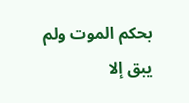بحكم الموت ولم يبق إلا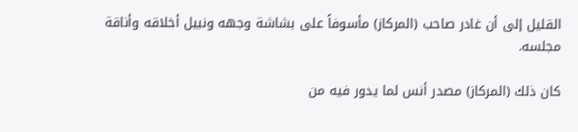القليل إلى أن غادر صاحب (المركاز) مأسوفاً على بشاشة وجهه ونبيل أخلاقه وأناقة مجلسه.

كان ذلك (المركاز) مصدر أنس لما يدور فيه من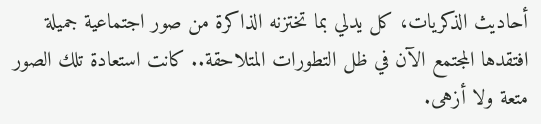أحاديث الذكريات، كل يدلي بما تختزنه الذاكرة من صور اجتماعية جميلة افتقدها المجتمع الآن في ظل التطورات المتلاحقة.. كانت استعادة تلك الصور متعة ولا أزهى.